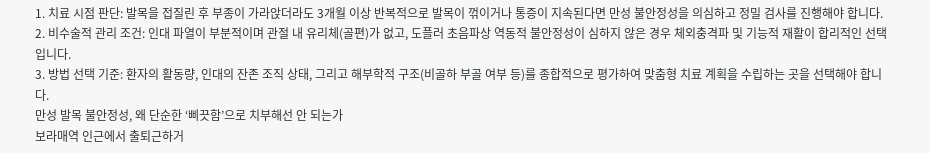1. 치료 시점 판단: 발목을 접질린 후 부종이 가라앉더라도 3개월 이상 반복적으로 발목이 꺾이거나 통증이 지속된다면 만성 불안정성을 의심하고 정밀 검사를 진행해야 합니다.
2. 비수술적 관리 조건: 인대 파열이 부분적이며 관절 내 유리체(골편)가 없고, 도플러 초음파상 역동적 불안정성이 심하지 않은 경우 체외충격파 및 기능적 재활이 합리적인 선택입니다.
3. 방법 선택 기준: 환자의 활동량, 인대의 잔존 조직 상태, 그리고 해부학적 구조(비골하 부골 여부 등)를 종합적으로 평가하여 맞춤형 치료 계획을 수립하는 곳을 선택해야 합니다.
만성 발목 불안정성, 왜 단순한 ‘삐끗함’으로 치부해선 안 되는가
보라매역 인근에서 출퇴근하거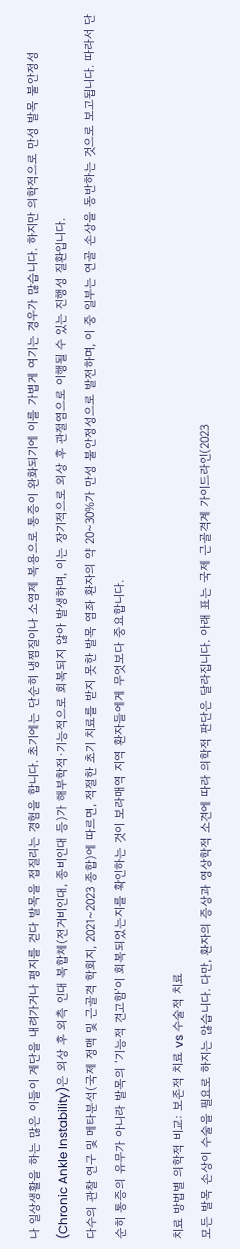나 일상생활을 하는 많은 이들이 계단을 내려가거나 평지를 걷다 발목을 접질리는 경험을 합니다. 초기에는 단순히 냉찜질이나 소염제 복용으로 통증이 완화되기에 이를 가볍게 여기는 경우가 많습니다. 하지만 의학적으로 만성 발목 불안정성(Chronic Ankle Instability)은 외상 후 외측 인대 복합체(전거비인대, 종비인대 등)가 해부학적·기능적으로 회복되지 않아 발생하며, 이는 장기적으로 외상 후 관절염으로 이행될 수 있는 진행성 질환입니다.
다수의 관찰 연구 및 메타분석(국제 정맥 및 근골격 학회지, 2021~2023 종합)에 따르면, 적절한 초기 치료를 받지 못한 발목 염좌 환자의 약 20~30%가 만성 불안정성으로 발전하며, 이 중 일부는 연골 손상을 동반하는 것으로 보고됩니다. 따라서 단순히 통증의 유무가 아니라 발목의 ‘기능적 견고함’이 회복되었는지를 확인하는 것이 보라매역 지역 환자들에게 무엇보다 중요합니다.

치료 방법별 의학적 비교: 보존적 치료 vs 수술적 치료
모든 발목 손상이 수술을 필요로 하지는 않습니다. 다만, 환자의 증상과 영상학적 소견에 따라 의학적 판단은 달라집니다. 아래 표는 국제 근골격계 가이드라인(2023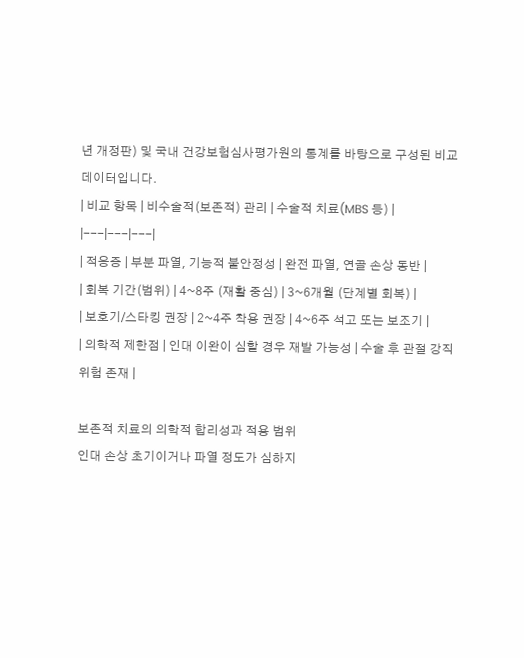년 개정판) 및 국내 건강보험심사평가원의 통계를 바탕으로 구성된 비교 데이터입니다.
| 비교 항목 | 비수술적(보존적) 관리 | 수술적 치료(MBS 등) |
|---|---|---|
| 적응증 | 부분 파열, 기능적 불안정성 | 완전 파열, 연골 손상 동반 |
| 회복 기간(범위) | 4~8주 (재활 중심) | 3~6개월 (단계별 회복) |
| 보호기/스타킹 권장 | 2~4주 착용 권장 | 4~6주 석고 또는 보조기 |
| 의학적 제한점 | 인대 이완이 심할 경우 재발 가능성 | 수술 후 관절 강직 위험 존재 |

보존적 치료의 의학적 합리성과 적용 범위
인대 손상 초기이거나 파열 정도가 심하지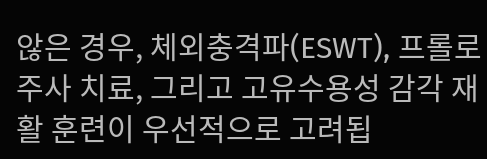않은 경우, 체외충격파(ESWT), 프롤로 주사 치료, 그리고 고유수용성 감각 재활 훈련이 우선적으로 고려됩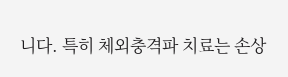니다. 특히 체외충격파 치료는 손상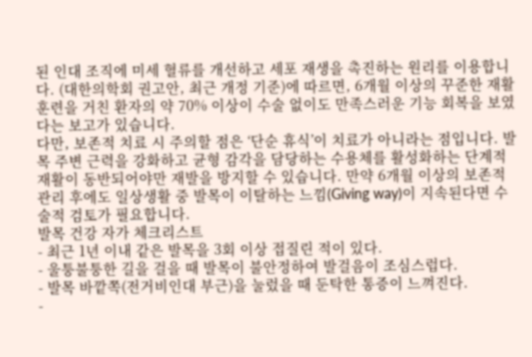된 인대 조직에 미세 혈류를 개선하고 세포 재생을 촉진하는 원리를 이용합니다. (대한의학회 권고안, 최근 개정 기준)에 따르면, 6개월 이상의 꾸준한 재활 훈련을 거친 환자의 약 70% 이상이 수술 없이도 만족스러운 기능 회복을 보였다는 보고가 있습니다.
다만, 보존적 치료 시 주의할 점은 ‘단순 휴식’이 치료가 아니라는 점입니다. 발목 주변 근력을 강화하고 균형 감각을 담당하는 수용체를 활성화하는 단계적 재활이 동반되어야만 재발을 방지할 수 있습니다. 만약 6개월 이상의 보존적 관리 후에도 일상생활 중 발목이 이탈하는 느낌(Giving way)이 지속된다면 수술적 검토가 필요합니다.
발목 건강 자가 체크리스트
- 최근 1년 이내 같은 발목을 3회 이상 접질린 적이 있다.
- 울퉁불퉁한 길을 걸을 때 발목이 불안정하여 발걸음이 조심스럽다.
- 발목 바깥쪽(전거비인대 부근)을 눌렀을 때 둔탁한 통증이 느껴진다.
-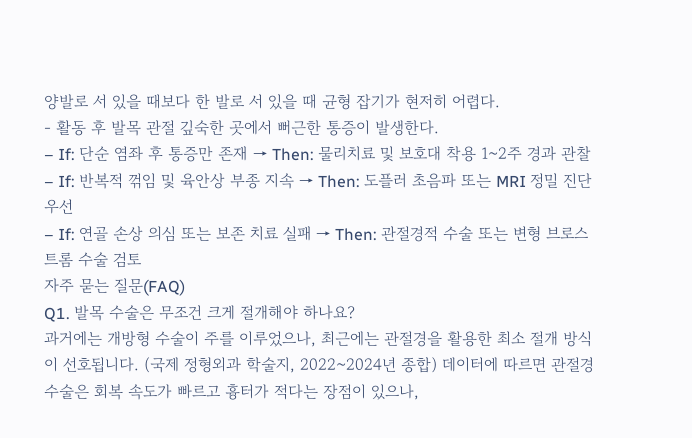양발로 서 있을 때보다 한 발로 서 있을 때 균형 잡기가 현저히 어렵다.
- 활동 후 발목 관절 깊숙한 곳에서 뻐근한 통증이 발생한다.
– If: 단순 염좌 후 통증만 존재 → Then: 물리치료 및 보호대 착용 1~2주 경과 관찰
– If: 반복적 꺾임 및 육안상 부종 지속 → Then: 도플러 초음파 또는 MRI 정밀 진단 우선
– If: 연골 손상 의심 또는 보존 치료 실패 → Then: 관절경적 수술 또는 변형 브로스트롬 수술 검토
자주 묻는 질문(FAQ)
Q1. 발목 수술은 무조건 크게 절개해야 하나요?
과거에는 개방형 수술이 주를 이루었으나, 최근에는 관절경을 활용한 최소 절개 방식이 선호됩니다. (국제 정형외과 학술지, 2022~2024년 종합) 데이터에 따르면 관절경 수술은 회복 속도가 빠르고 흉터가 적다는 장점이 있으나,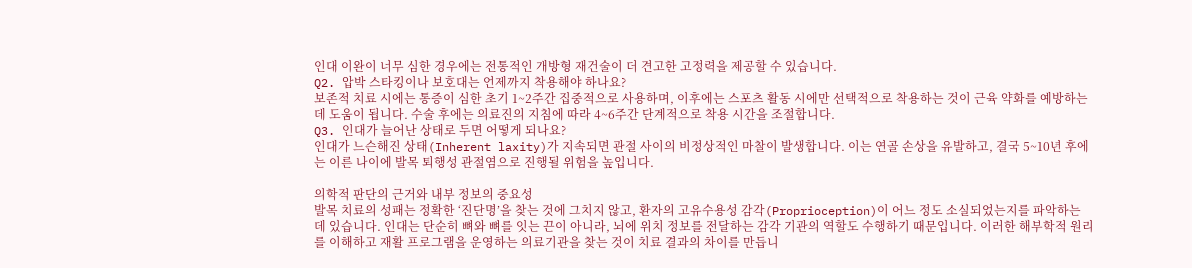인대 이완이 너무 심한 경우에는 전통적인 개방형 재건술이 더 견고한 고정력을 제공할 수 있습니다.
Q2. 압박 스타킹이나 보호대는 언제까지 착용해야 하나요?
보존적 치료 시에는 통증이 심한 초기 1~2주간 집중적으로 사용하며, 이후에는 스포츠 활동 시에만 선택적으로 착용하는 것이 근육 약화를 예방하는 데 도움이 됩니다. 수술 후에는 의료진의 지침에 따라 4~6주간 단계적으로 착용 시간을 조절합니다.
Q3. 인대가 늘어난 상태로 두면 어떻게 되나요?
인대가 느슨해진 상태(Inherent laxity)가 지속되면 관절 사이의 비정상적인 마찰이 발생합니다. 이는 연골 손상을 유발하고, 결국 5~10년 후에는 이른 나이에 발목 퇴행성 관절염으로 진행될 위험을 높입니다.

의학적 판단의 근거와 내부 정보의 중요성
발목 치료의 성패는 정확한 ‘진단명’을 찾는 것에 그치지 않고, 환자의 고유수용성 감각(Proprioception)이 어느 정도 소실되었는지를 파악하는 데 있습니다. 인대는 단순히 뼈와 뼈를 잇는 끈이 아니라, 뇌에 위치 정보를 전달하는 감각 기관의 역할도 수행하기 때문입니다. 이러한 해부학적 원리를 이해하고 재활 프로그램을 운영하는 의료기관을 찾는 것이 치료 결과의 차이를 만듭니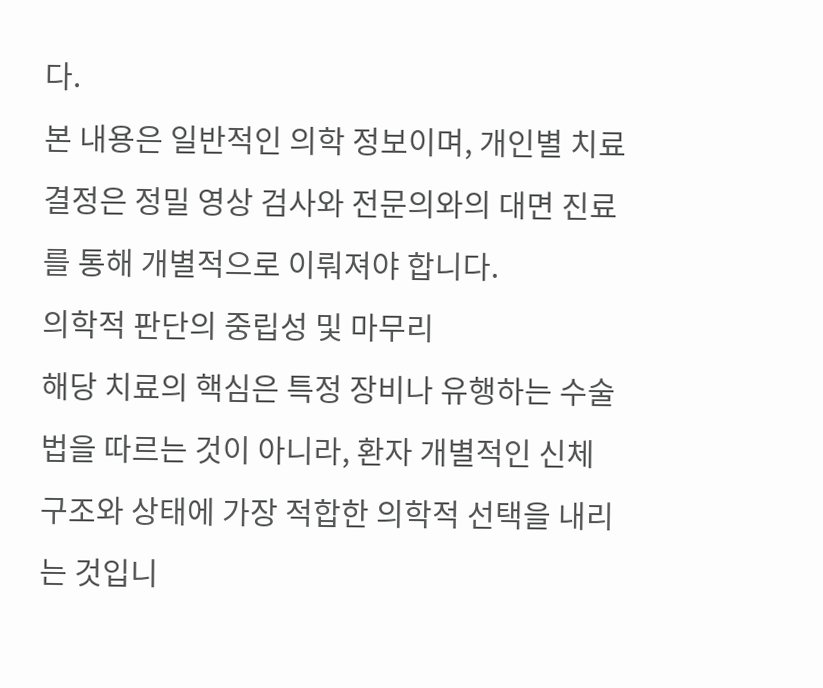다.
본 내용은 일반적인 의학 정보이며, 개인별 치료 결정은 정밀 영상 검사와 전문의와의 대면 진료를 통해 개별적으로 이뤄져야 합니다.
의학적 판단의 중립성 및 마무리
해당 치료의 핵심은 특정 장비나 유행하는 수술법을 따르는 것이 아니라, 환자 개별적인 신체 구조와 상태에 가장 적합한 의학적 선택을 내리는 것입니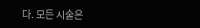다. 모든 시술은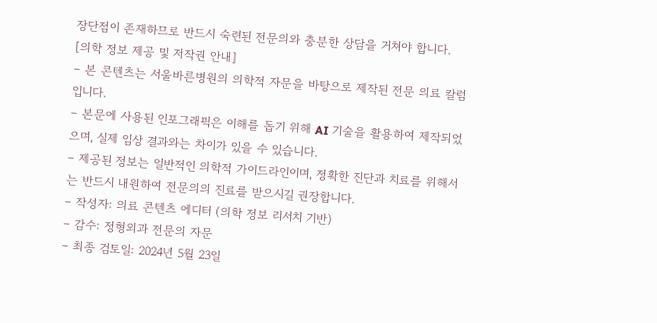장단점이 존재하므로 반드시 숙련된 전문의와 충분한 상담을 거쳐야 합니다.
[의학 정보 제공 및 저작권 안내]
– 본 콘텐츠는 서울바른병원의 의학적 자문을 바탕으로 제작된 전문 의료 칼럼입니다.
– 본문에 사용된 인포그래픽은 이해를 돕기 위해 AI 기술을 활용하여 제작되었으며, 실제 임상 결과와는 차이가 있을 수 있습니다.
– 제공된 정보는 일반적인 의학적 가이드라인이며, 정확한 진단과 치료를 위해서는 반드시 내원하여 전문의의 진료를 받으시길 권장합니다.
– 작성자: 의료 콘텐츠 에디터 (의학 정보 리서치 기반)
– 감수: 정형외과 전문의 자문
– 최종 검토일: 2024년 5월 23일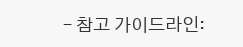– 참고 가이드라인: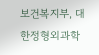보건복지부, 대한정형외과학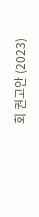회 권고안 (2023)